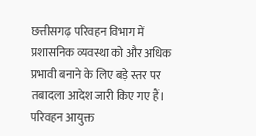छत्तीसगढ़ परिवहन विभाग में प्रशासनिक व्यवस्था को और अधिक प्रभावी बनाने के लिए बड़े स्तर पर तबादला आदेश जारी किए गए हैं। परिवहन आयुक्त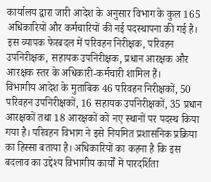कार्यालय द्वारा जारी आदेश के अनुसार विभाग के कुल 165 अधिकारियों और कर्मचारियों की नई पदस्थापना की गई है। इस व्यापक फेरबदल में परिवहन निरीक्षक, परिवहन उपनिरीक्षक, सहायक उपनिरीक्षक, प्रधान आरक्षक और आरक्षक स्तर के अधिकारी-कर्मचारी शामिल हैं।
विभागीय आदेश के मुताबिक 46 परिवहन निरीक्षकों, 50 परिवहन उपनिरीक्षकों, 16 सहायक उपनिरीक्षकों, 35 प्रधान आरक्षकों तथा 18 आरक्षकों को नए स्थानों पर पदस्थ किया गया है। परिवहन विभाग ने इसे नियमित प्रशासनिक प्रक्रिया का हिस्सा बताया है। अधिकारियों का कहना है कि इस बदलाव का उद्देश्य विभागीय कार्यों में पारदर्शिता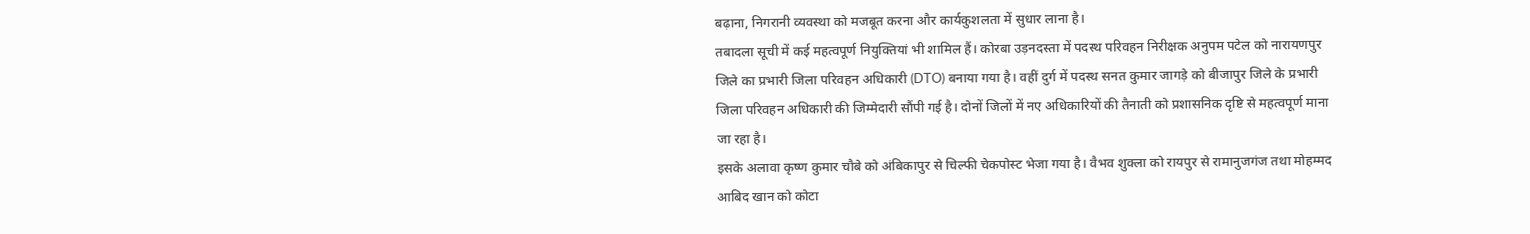बढ़ाना, निगरानी व्यवस्था को मजबूत करना और कार्यकुशलता में सुधार लाना है।
तबादला सूची में कई महत्वपूर्ण नियुक्तियां भी शामिल हैं। कोरबा उड़नदस्ता में पदस्थ परिवहन निरीक्षक अनुपम पटेल को नारायणपुर जिले का प्रभारी जिला परिवहन अधिकारी (DTO) बनाया गया है। वहीं दुर्ग में पदस्थ सनत कुमार जागड़े को बीजापुर जिले के प्रभारी जिला परिवहन अधिकारी की जिम्मेदारी सौंपी गई है। दोनों जिलों में नए अधिकारियों की तैनाती को प्रशासनिक दृष्टि से महत्वपूर्ण माना जा रहा है।
इसके अलावा कृष्ण कुमार चौबे को अंबिकापुर से चिल्फी चेकपोस्ट भेजा गया है। वैभव शुक्ला को रायपुर से रामानुजगंज तथा मोहम्मद आबिद खान को कोटा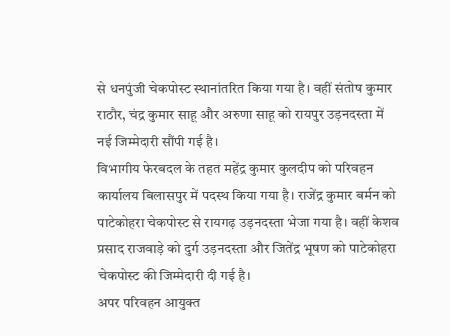से धनपुंजी चेकपोस्ट स्थानांतरित किया गया है। वहीं संतोष कुमार राठौर, चंद्र कुमार साहू और अरुणा साहू को रायपुर उड़नदस्ता में नई जिम्मेदारी सौंपी गई है।
विभागीय फेरबदल के तहत महेंद्र कुमार कुलदीप को परिवहन कार्यालय बिलासपुर में पदस्थ किया गया है। राजेंद्र कुमार बर्मन को पाटेकोहरा चेकपोस्ट से रायगढ़ उड़नदस्ता भेजा गया है। वहीं केशव प्रसाद राजवाड़े को दुर्ग उड़नदस्ता और जितेंद्र भूषण को पाटेकोहरा चेकपोस्ट की जिम्मेदारी दी गई है।
अपर परिवहन आयुक्त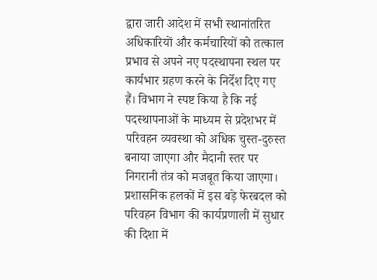द्वारा जारी आदेश में सभी स्थानांतरित अधिकारियों और कर्मचारियों को तत्काल प्रभाव से अपने नए पदस्थापना स्थल पर कार्यभार ग्रहण करने के निर्देश दिए गए हैं। विभाग ने स्पष्ट किया है कि नई पदस्थापनाओं के माध्यम से प्रदेशभर में परिवहन व्यवस्था को अधिक चुस्त-दुरुस्त बनाया जाएगा और मैदानी स्तर पर निगरानी तंत्र को मजबूत किया जाएगा।
प्रशासनिक हलकों में इस बड़े फेरबदल को परिवहन विभाग की कार्यप्रणाली में सुधार की दिशा में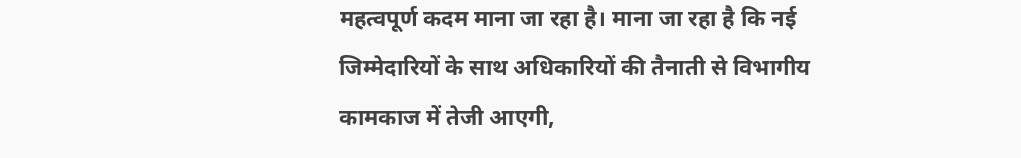महत्वपूर्ण कदम माना जा रहा है। माना जा रहा है कि नई जिम्मेदारियों के साथ अधिकारियों की तैनाती से विभागीय कामकाज में तेजी आएगी,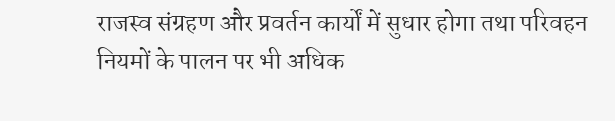राजस्व संग्रहण और प्रवर्तन कार्यों में सुधार होगा तथा परिवहन नियमों के पालन पर भी अधिक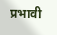प्रभावी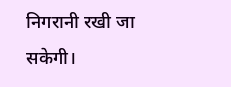निगरानी रखी जा सकेगी।